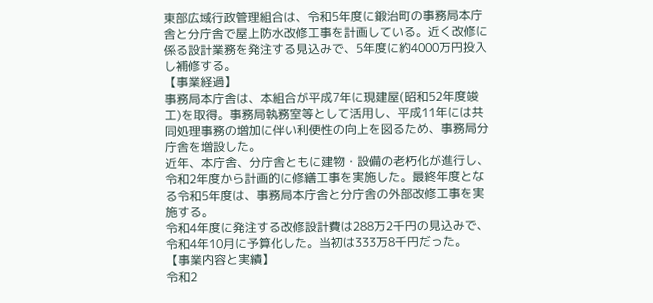東部広域行政管理組合は、令和5年度に鍛治町の事務局本庁舎と分庁舎で屋上防水改修工事を計画している。近く改修に係る設計業務を発注する見込みで、5年度に約4000万円投入し補修する。
【事業経過】
事務局本庁舎は、本組合が平成7年に現建屋(昭和52年度竣工)を取得。事務局執務室等として活用し、平成11年には共同処理事務の増加に伴い利便性の向上を図るため、事務局分庁舎を増設した。
近年、本庁舎、分庁舎ともに建物・設備の老朽化が進行し、令和2年度から計画的に修繕工事を実施した。最終年度となる令和5年度は、事務局本庁舎と分庁舎の外部改修工事を実施する。
令和4年度に発注する改修設計費は288万2千円の見込みで、令和4年10月に予算化した。当初は333万8千円だった。
【事業内容と実績】
令和2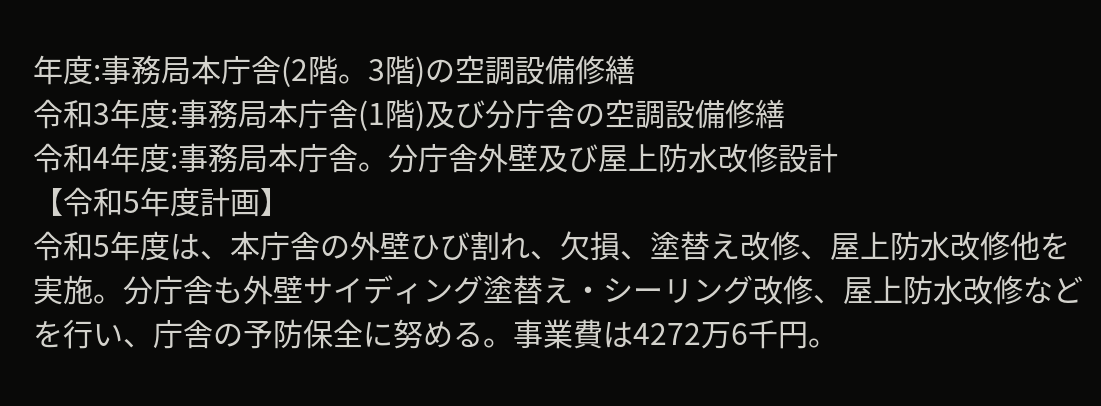年度:事務局本庁舎(2階。3階)の空調設備修繕
令和3年度:事務局本庁舎(1階)及び分庁舎の空調設備修繕
令和4年度:事務局本庁舎。分庁舎外壁及び屋上防水改修設計
【令和5年度計画】
令和5年度は、本庁舎の外壁ひび割れ、欠損、塗替え改修、屋上防水改修他を実施。分庁舎も外壁サイディング塗替え・シーリング改修、屋上防水改修などを行い、庁舎の予防保全に努める。事業費は4272万6千円。